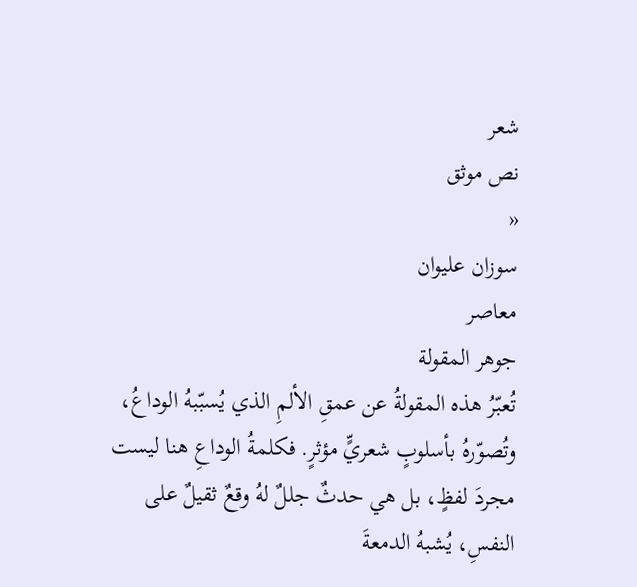شعر
نص موثق
«
سوزان عليوان
معاصر
جوهر المقولة
تُعبّرُ هذه المقولةُ عن عمقِ الألمِ الذي يُسبّبهُ الوداعُ، وتُصوّرهُ بأسلوبٍ شعريٍّ مؤثرٍ. فكلمةُ الوداعِ هنا ليست مجردَ لفظٍ، بل هي حدثٌ جللٌ لهُ وقعٌ ثقيلٌ على النفسِ، يُشبهُ الدمعةَ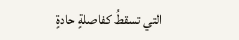التي تسقطُ كفاصلةٍ حادةٍ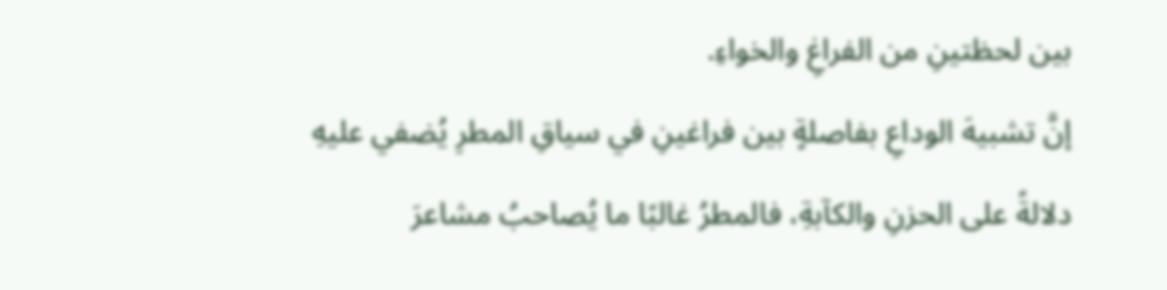بين لحظتينِ من الفراغِ والخواءِ.
إنَّ تشبيهَ الوداعِ بفاصلةٍ بين فراغينِ في سياقِ المطرِ يُضفي عليهِ دلالةً على الحزنِ والكآبةِ، فالمطرُ غالبًا ما يُصاحبُ مشاعرَ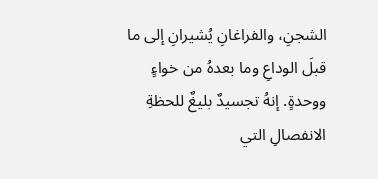الشجنِ، والفراغانِ يُشيرانِ إلى ما قبلَ الوداعِ وما بعدهُ من خواءٍ ووحدةٍ. إنهُ تجسيدٌ بليغٌ للحظةِ الانفصالِ التي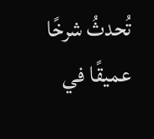تُحدثُ شرخًا عميقًا في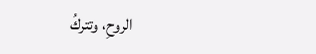الروحِ، وتتركُ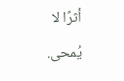أثرًا لا يُمحى.